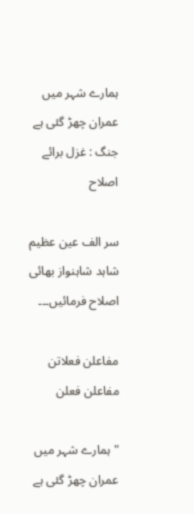ہمارے شہر میں عمران چھڑ گئی ہے جنگ : غزل برائے اصلاح

سر الف عین عظیم شاہد شاہنواز بھائی اصلاح فرمائیں۔۔۔

مفاعلن فعلاتن مفاعلن فعلن

" ہمارے شہر میں عمران چھڑ گئی ہے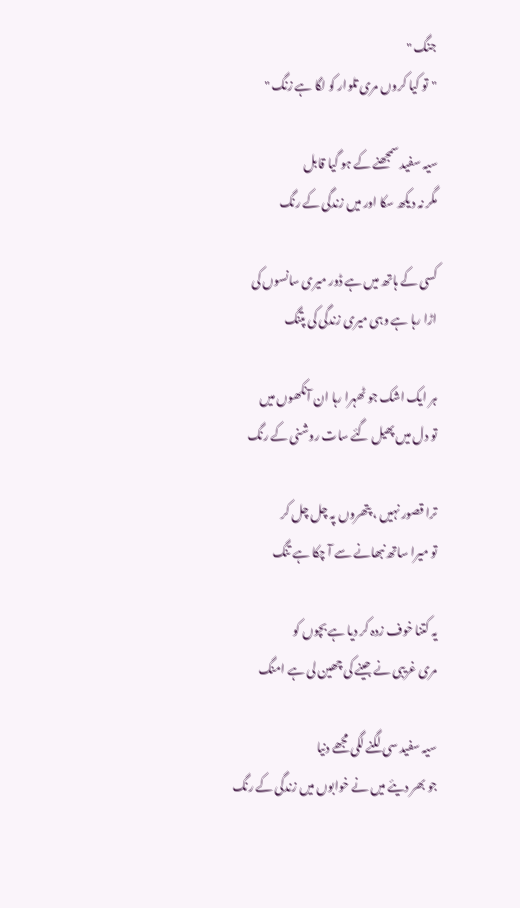جنگ "
"تو کیا کروں مری تلوار کو لگا ہے زنگ "

سیہ سفید سمجھنے کے ہو گیا قابل
مگر نہ دیکھ سکا اور میں زندگی کے رنگ

کسی کے ہاتھ میں ہے ڈور میری سانسوں کی
اڑا رہا ہے وہی میری زندگی کی پتنگ

ہر ایک اشک جو ٹھہرا رہا ان آنکھوں میں
تو دل میں پھیل گئے سات روشنی کے رنگ

ترا قصور نہیں ، پتھروں پہ چل چل کر
تو میرا ساتھ نبھانے سے آ چکا ہے تنگ

یہ کتنا خوف زدہ کر دیا ہے بچوں کو
مری غریبی نے جینے کی چھین لی ہے امنگ

سیہ سفید سی لگنے لگی مجھے دنیا
جو بھر دیئے میں نے خوابوں میں زندگی کے رنگ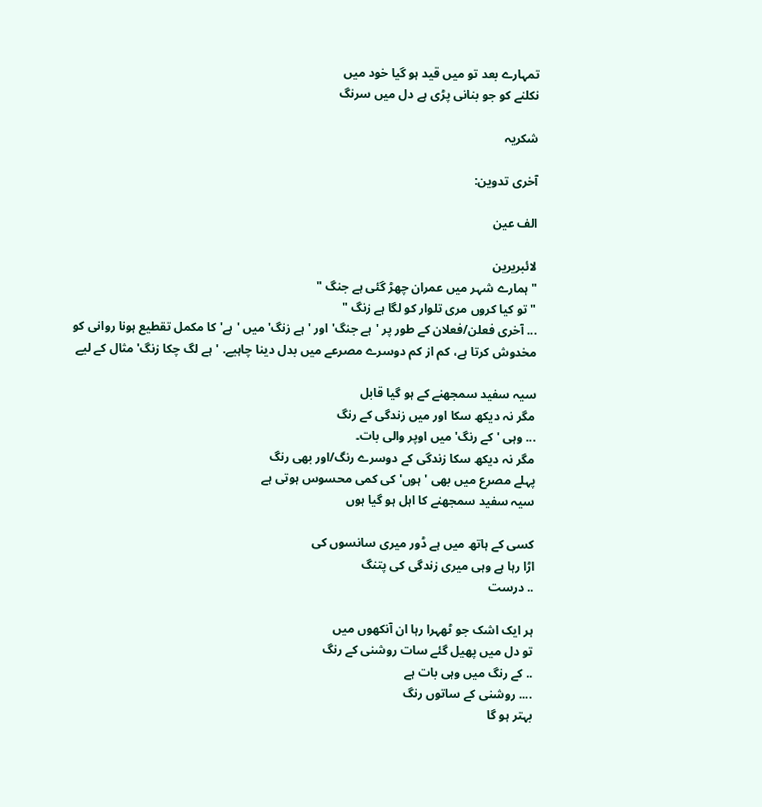تمہارے بعد تو میں قید ہو گیا خود میں
نکلنے کو جو بنانی پڑی ہے دل میں سرنگ

شکریہ

آخری تدوین:

الف عین

لائبریرین
" ہمارے شہر میں عمران چھڑ گئی ہے جنگ "
"تو کیا کروں مری تلوار کو لگا ہے زنگ "
... آخری فعلن/فعلان کے طور پر 'ہے جنگ' اور 'ہے زنگ' میں 'ہے' کا مکمل تقطیع ہونا روانی کو مخدوش کرتا ہے، کم از کم دوسرے مصرعے میں بدل دینا چاہیے. 'ہے لگ چکا زنگ' مثال کے لیے

سیہ سفید سمجھنے کے ہو گیا قابل
مگر نہ دیکھ سکا اور میں زندگی کے رنگ
... وہی 'کے رنگ' میں اوپر والی بات۔
مگر نہ دیکھ سکا زندگی کے دوسرے رنگ/اور بھی رنگ
پہلے مصرع میں بھی 'ہوں' کی کمی محسوس ہوتی ہے
سیہ سفید سمجھنے کا اہل ہو گیا ہوں

کسی کے ہاتھ میں ہے ڈور میری سانسوں کی
اڑا رہا ہے وہی میری زندگی کی پتنگ
.. درست

ہر ایک اشک جو ٹھہرا رہا ان آنکھوں میں
تو دل میں پھیل گئے سات روشنی کے رنگ
.. کے رنگ میں وہی بات ہے
.... روشنی کے ساتوں رنگ
بہتر ہو گا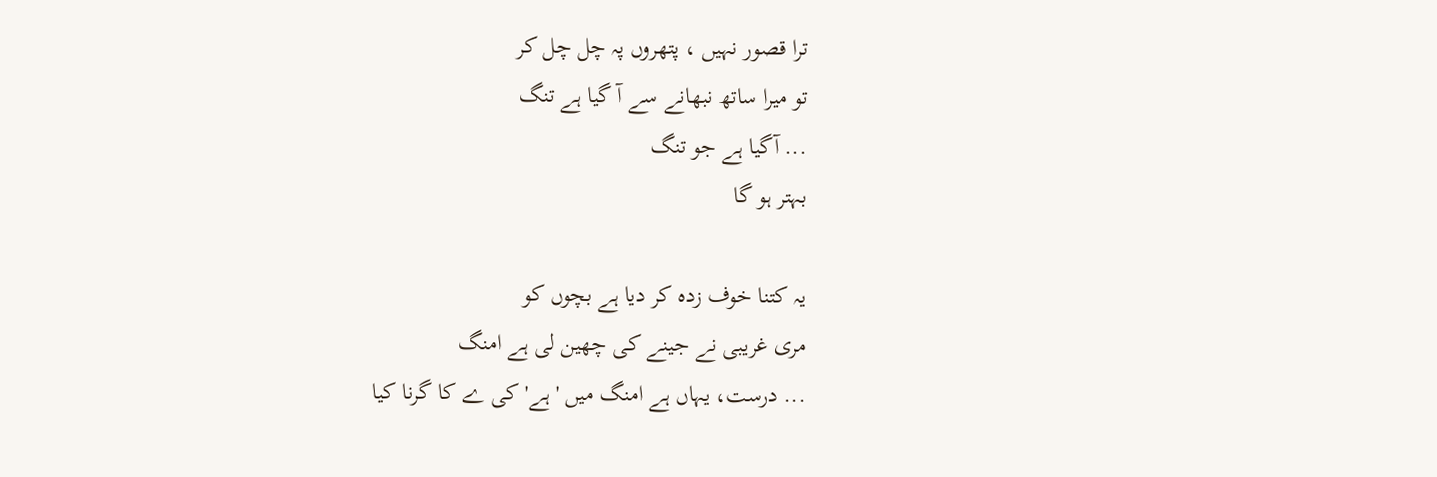ترا قصور نہیں ، پتھروں پہ چل چل کر
تو میرا ساتھ نبھانے سے آ گیا ہے تنگ
... آگیا ہے جو تنگ
بہتر ہو گا

یہ کتنا خوف زدہ کر دیا ہے بچوں کو
مری غریبی نے جینے کی چھین لی ہے امنگ
... درست، یہاں ہے امنگ میں 'ہے' کی ے کا گرنا کیا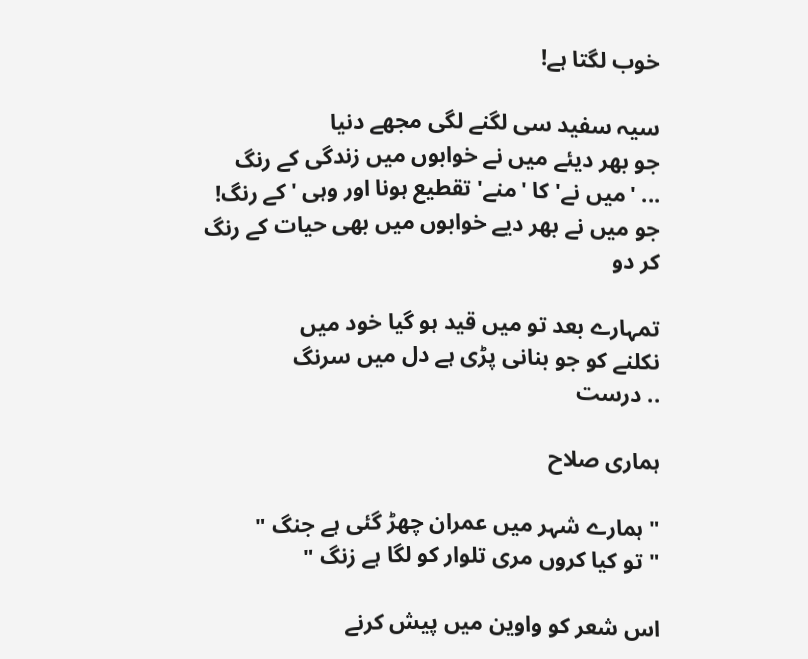خوب لگتا ہے!

سیہ سفید سی لگنے لگی مجھے دنیا
جو بھر دیئے میں نے خوابوں میں زندگی کے رنگ
... 'میں نے' کا 'منے' تقطیع ہونا اور وہی 'کے رنگ!
جو میں نے بھر دیے خوابوں میں بھی حیات کے رنگ
کر دو

تمہارے بعد تو میں قید ہو گیا خود میں
نکلنے کو جو بنانی پڑی ہے دل میں سرنگ
.. درست

ہماری صلاح

" ہمارے شہر میں عمران چھڑ گئی ہے جنگ "
"تو کیا کروں مری تلوار کو لگا ہے زنگ "

اس شعر کو واوین میں پیش کرنے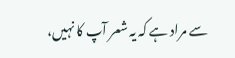سے مراد ہے کہ یہ شعر آپ کا نہیں،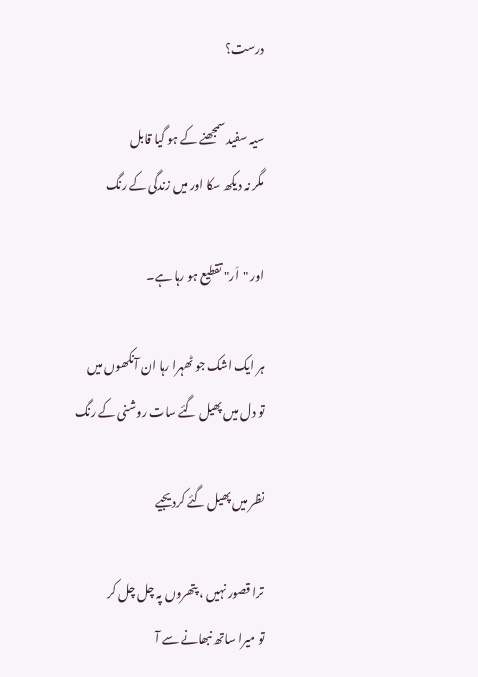درست؟

سیہ سفید سمجھنے کے ہو گیا قابل
مگر نہ دیکھ سکا اور میں زندگی کے رنگ

اور "اَر" تقطیع ہو رہا ہے۔

ہر ایک اشک جو ٹھہرا رہا ان آنکھوں میں
تو دل میں پھیل گئے سات روشنی کے رنگ

نظر میں پھیل گئے کردیجیے

ترا قصور نہیں ، پتھروں پہ چل چل کر
تو میرا ساتھ نبھانے سے آ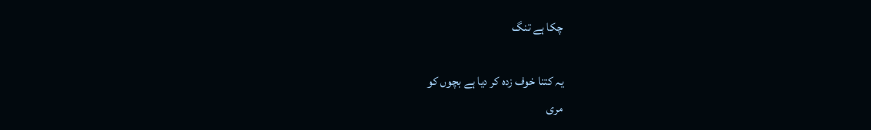چکا ہے تنگ

یہ کتنا خوف زدہ کر دیا ہے بچوں کو
مری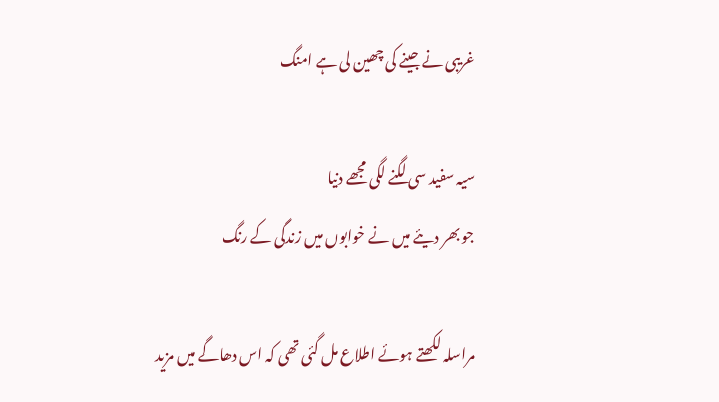غریبی نے جینے کی چھین لی ہے امنگ

سیہ سفید سی لگنے لگی مجھے دنیا
جو بھر دیئے میں نے خوابوں میں زندگی کے رنگ

مراسلہ لکھتے ہوئے اطلاع مل گئی تھی کہ اس دھاگے میں مزید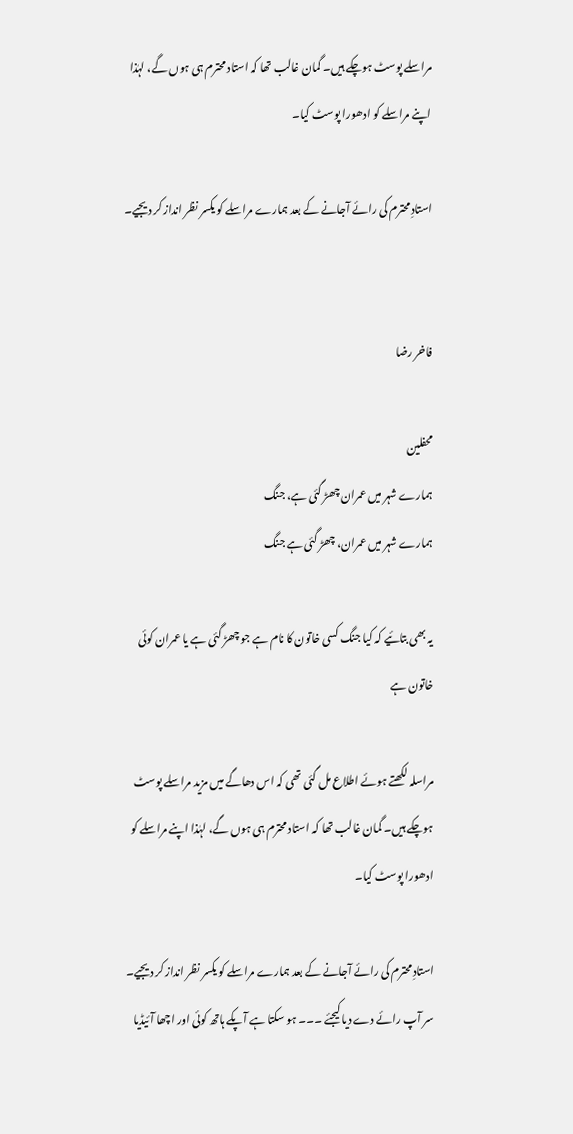مراسلے پوسٹ ہوچکے ہیں۔ گمان غالب تھا کہ استاد محترم ہی ہوں گے، لہٰذا اپنے مراسلے کو ادھورا پوسٹ کیا۔

استادِ محترم کی رائے آجانے کے بعد ہمارے مراسلے کو یکسر نظر انداز کر دیجیے۔


فاخر رضا

محفلین
ہمارے شہر میں عمران چھڑ گئی ہے، جنگ
ہمارے شہر میں عمران، چھڑ گئی ہے جنگ

یہ بھی بتائیے کہ کیا جنگ کسی خاتون کا نام ہے جو چھڑ گئی ہے یا عمران کوئی خاتون ہے

مراسلہ لکھتے ہوئے اطلاع مل گئی تھی کہ اس دھاگے میں مزید مراسلے پوسٹ ہوچکے ہیں۔ گمان غالب تھا کہ استاد محترم ہی ہوں گے، لہٰذا اپنے مراسلے کو ادھورا پوسٹ کیا۔

استادِ محترم کی رائے آجانے کے بعد ہمارے مراسلے کو یکسر نظر انداز کر دیجیے۔
سر آپ رائے دے دیا کیجئے ۔۔۔ ہو سکتا ہے آپکے ہاتھ کوئی اور اچھا آئیڈیا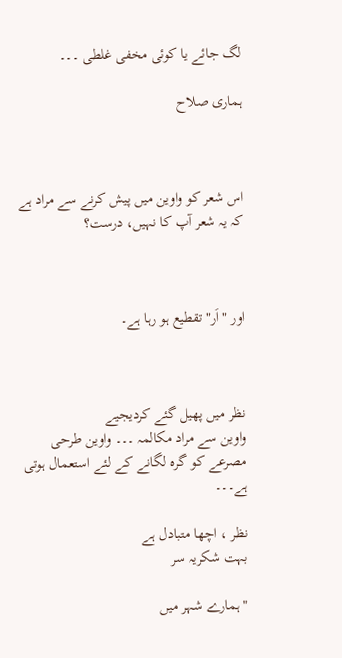لگ جائے یا کوئی مخفی غلطی ۔۔۔

ہماری صلاح



اس شعر کو واوین میں پیش کرنے سے مراد ہے کہ یہ شعر آپ کا نہیں، درست؟



اور "اَر" تقطیع ہو رہا ہے۔



نظر میں پھیل گئے کردیجیے
واوین سے مراد مکالمہ ۔۔۔ واوین طرحی مصرعے کو گرہ لگانے کے لئے استعمال ہوتی ہے۔۔۔

نظر ، اچھا متبادل ہے
بہت شکریہ سر

" ہمارے شہر میں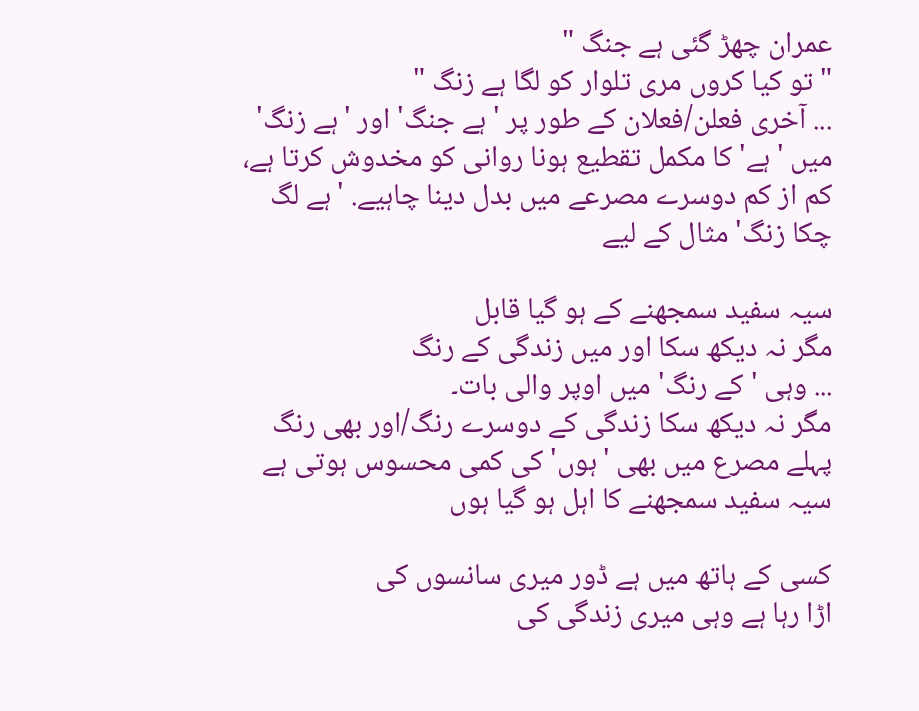عمران چھڑ گئی ہے جنگ "
"تو کیا کروں مری تلوار کو لگا ہے زنگ "
... آخری فعلن/فعلان کے طور پر 'ہے جنگ' اور 'ہے زنگ' میں 'ہے' کا مکمل تقطیع ہونا روانی کو مخدوش کرتا ہے، کم از کم دوسرے مصرعے میں بدل دینا چاہیے. 'ہے لگ چکا زنگ' مثال کے لیے

سیہ سفید سمجھنے کے ہو گیا قابل
مگر نہ دیکھ سکا اور میں زندگی کے رنگ
... وہی 'کے رنگ' میں اوپر والی بات۔
مگر نہ دیکھ سکا زندگی کے دوسرے رنگ/اور بھی رنگ
پہلے مصرع میں بھی 'ہوں' کی کمی محسوس ہوتی ہے
سیہ سفید سمجھنے کا اہل ہو گیا ہوں

کسی کے ہاتھ میں ہے ڈور میری سانسوں کی
اڑا رہا ہے وہی میری زندگی کی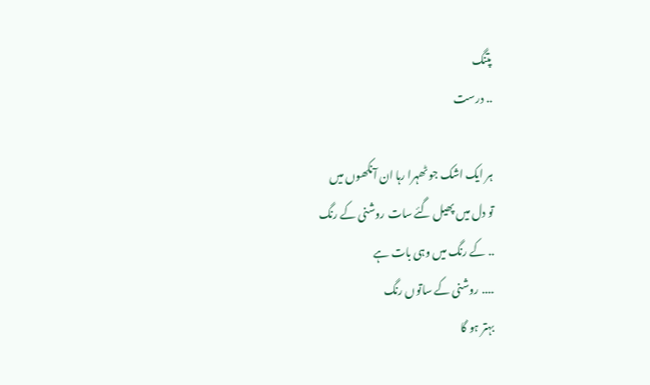پتنگ
.. درست

ہر ایک اشک جو ٹھہرا رہا ان آنکھوں میں
تو دل میں پھیل گئے سات روشنی کے رنگ
.. کے رنگ میں وہی بات ہے
.... روشنی کے ساتوں رنگ
بہتر ہو گا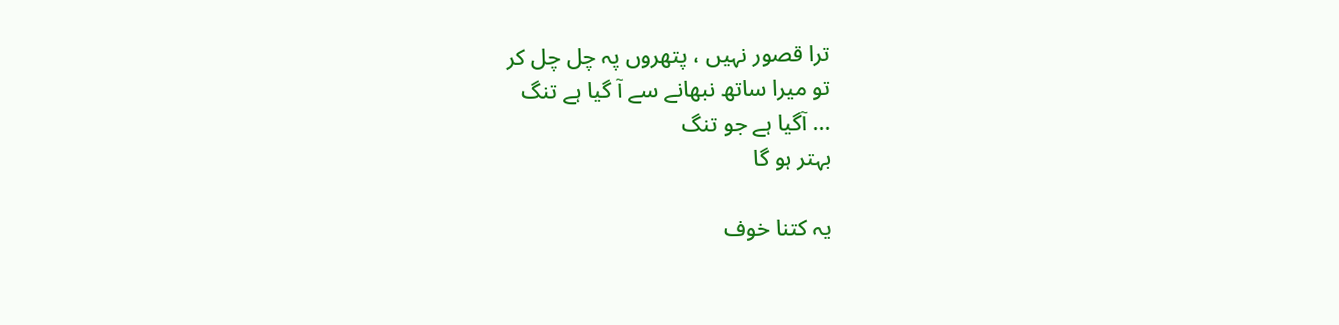ترا قصور نہیں ، پتھروں پہ چل چل کر
تو میرا ساتھ نبھانے سے آ گیا ہے تنگ
... آگیا ہے جو تنگ
بہتر ہو گا

یہ کتنا خوف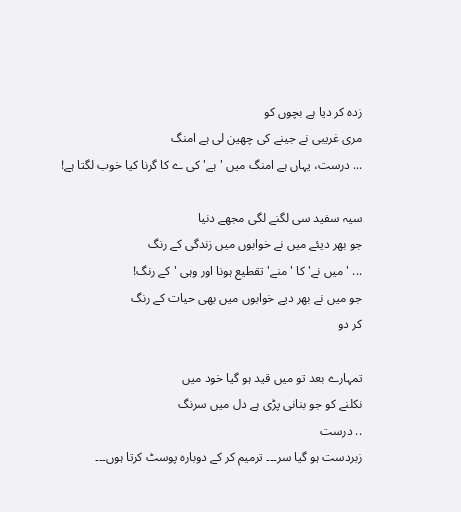زدہ کر دیا ہے بچوں کو
مری غریبی نے جینے کی چھین لی ہے امنگ
... درست، یہاں ہے امنگ میں 'ہے' کی ے کا گرنا کیا خوب لگتا ہے!

سیہ سفید سی لگنے لگی مجھے دنیا
جو بھر دیئے میں نے خوابوں میں زندگی کے رنگ
... 'میں نے' کا 'منے' تقطیع ہونا اور وہی 'کے رنگ!
جو میں نے بھر دیے خوابوں میں بھی حیات کے رنگ
کر دو

تمہارے بعد تو میں قید ہو گیا خود میں
نکلنے کو جو بنانی پڑی ہے دل میں سرنگ
.. درست
زبردست ہو گیا سر۔۔۔ ترمیم کر کے دوبارہ پوسٹ کرتا ہوں۔۔۔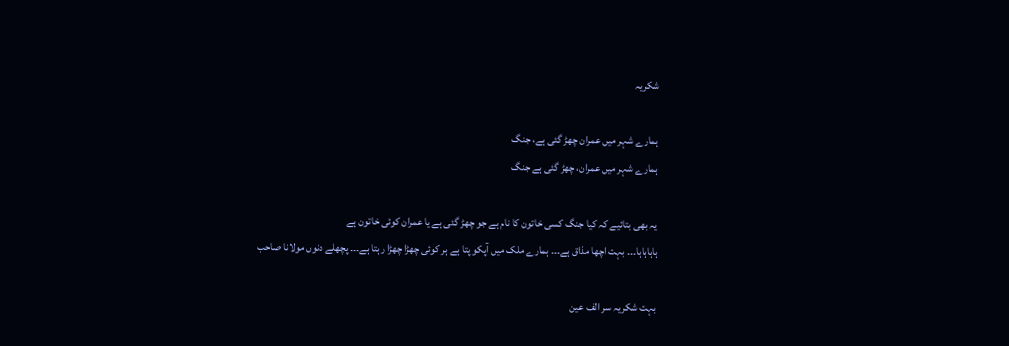شکریہ

ہمارے شہر میں عمران چھڑ گئی ہے، جنگ
ہمارے شہر میں عمران، چھڑ گئی ہے جنگ

یہ بھی بتائیے کہ کیا جنگ کسی خاتون کا نام ہے جو چھڑ گئی ہے یا عمران کوئی خاتون ہے
ہاہاہاہا۔۔۔ بہت اچھا مذاق ہے۔۔۔ ہمارے ملک میں آپکو پتا ہے ہر کوئی چھڑا چھڑا رہتا ہے۔۔۔ پچھلے دنوں مولانا صاحب

بہت شکریہ سر الف عین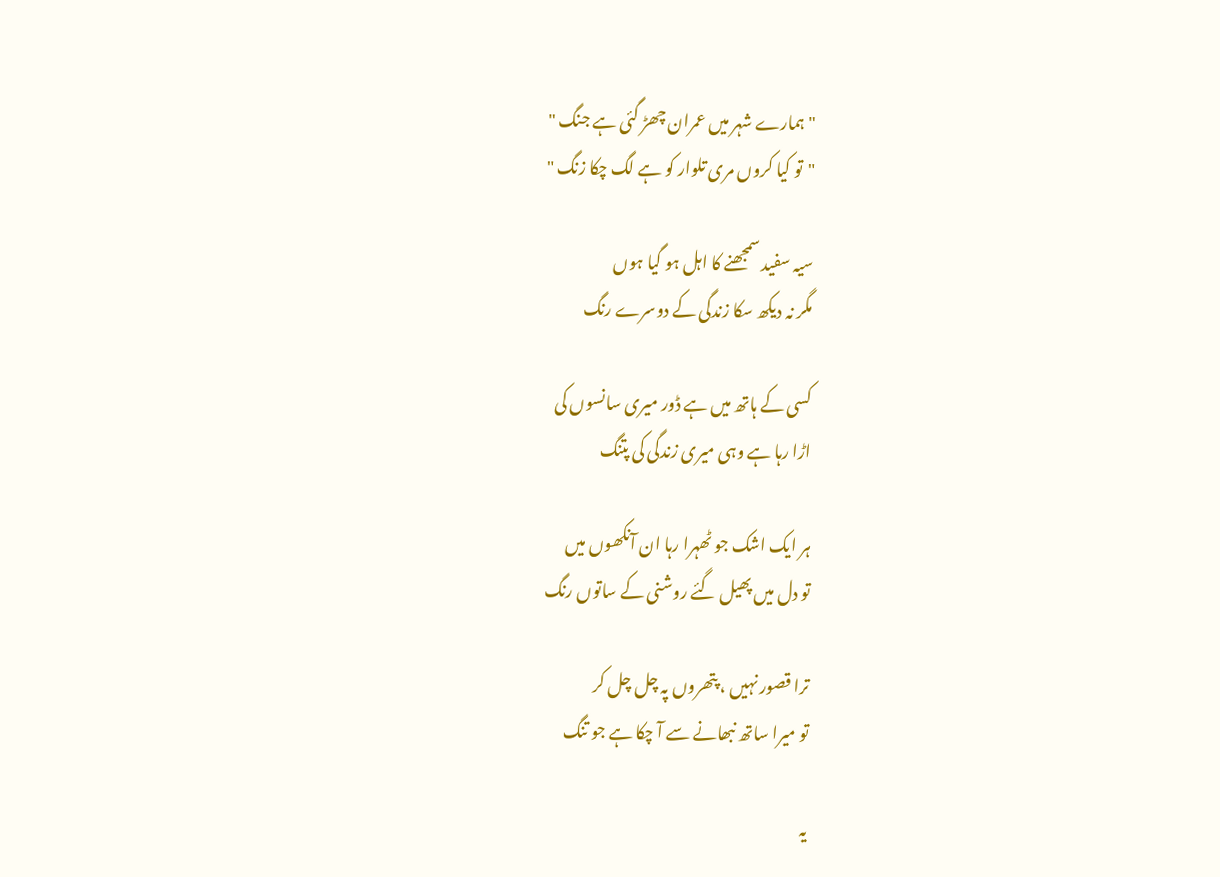" ہمارے شہر میں عمران چھڑ گئی ہے جنگ "
"تو کیا کروں مری تلوار کو ہے لگ چکا زنگ "

سیہ سفید سمجھنے کا اہل ہو گیا ہوں
مگر نہ دیکھ سکا زندگی کے دوسرے رنگ

کسی کے ہاتھ میں ہے ڈور میری سانسوں کی
اڑا رہا ہے وہی میری زندگی کی پتنگ

ہر ایک اشک جو ٹھہرا رہا ان آنکھوں میں
تو دل میں پھیل گئے روشنی کے ساتوں رنگ

ترا قصور نہیں ، پتھروں پہ چل چل کر
تو میرا ساتھ نبھانے سے آ چکا ہے جو تنگ

یہ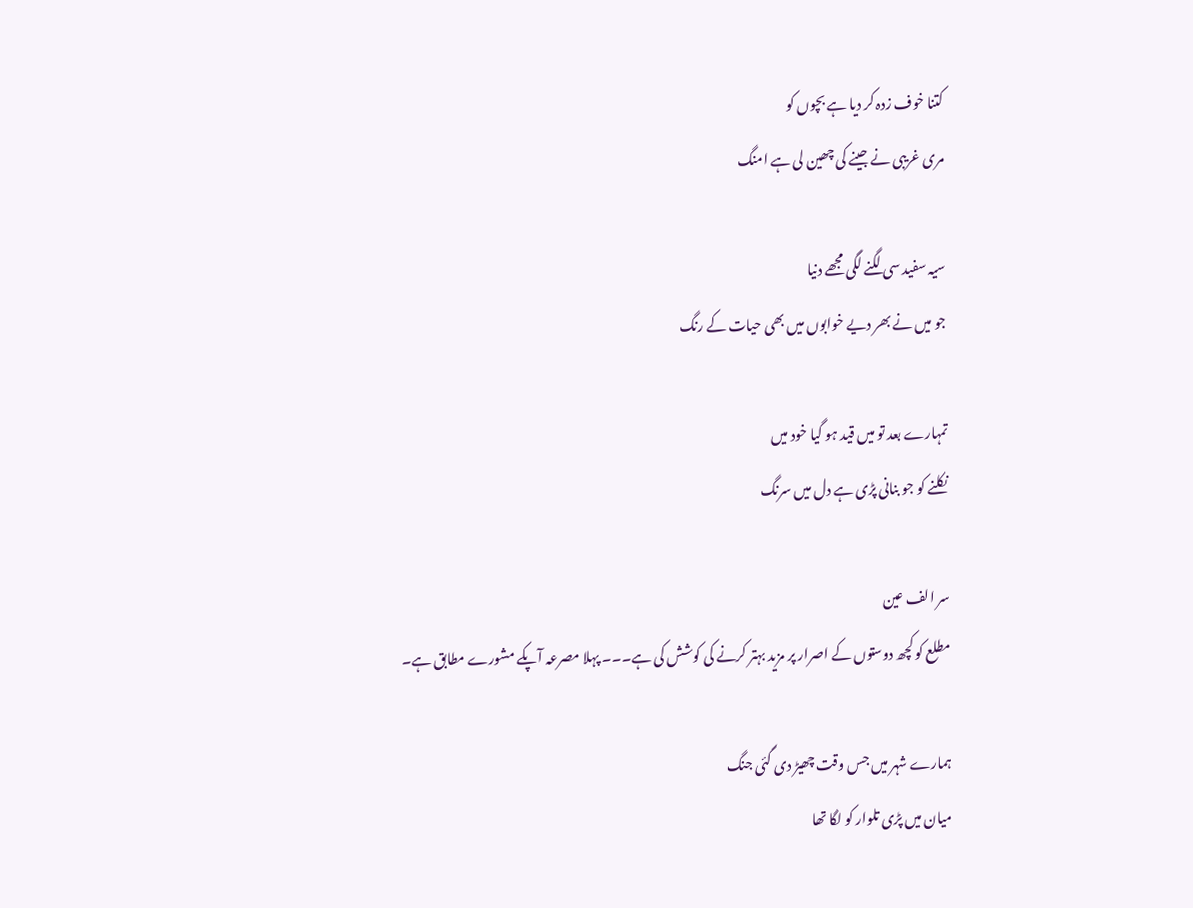کتنا خوف زدہ کر دیا ہے بچوں کو
مری غریبی نے جینے کی چھین لی ہے امنگ

سیہ سفید سی لگنے لگی مجھے دنیا
جو میں نے بھر دیے خوابوں میں بھی حیات کے رنگ

تمہارے بعد تو میں قید ہو گیا خود میں
نکلنے کو جو بنانی پڑی ہے دل میں سرنگ

سر الف عین
مطلع کو کچھ دوستوں کے اصرار پر مزید بہتر کرنے کی کوشش کی ہے۔۔۔ پہلا مصرعہ آپکے مشورے مطابق ہے۔

ہمارے شہر میں جس وقت چھیڑ دی گئی جنگ
میان میں پڑی تلوار کو لگا تھا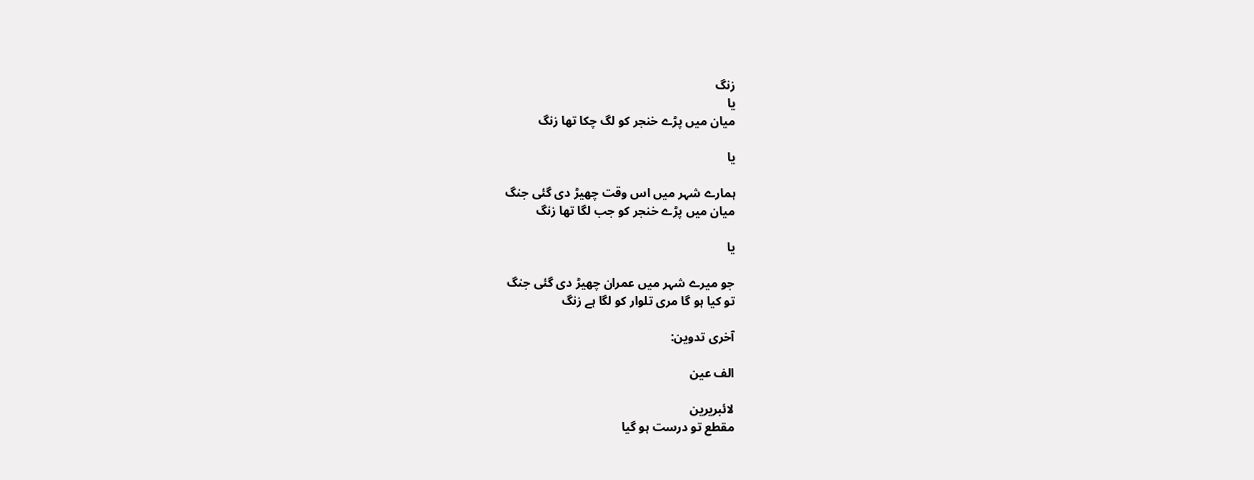زنگ
یا
میان میں پڑے خنجر کو لگ چکا تھا زنگ

یا

ہمارے شہر میں اس وقت چھیڑ دی گئی جنگ
میان میں پڑے خنجر کو جب لگا تھا زنگ

یا

جو میرے شہر میں عمران چھیڑ دی گئی جنگ
تو کیا ہو گا مری تلوار کو لگا ہے زنگ

آخری تدوین:

الف عین

لائبریرین
مقطع تو درست ہو گیا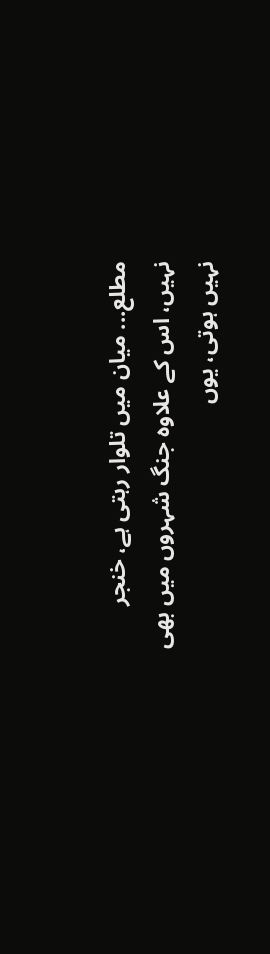مطلع... میان میں تلوار رہتی ہے، خنجر نہیں، اس کے علاوہ جنگ شہروں میں بھی نہیں ہوتی، یوں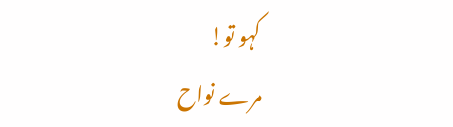کہو تو!
مرے نواح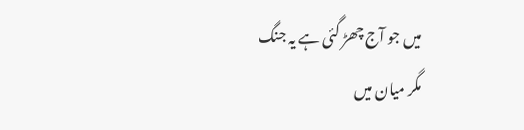میں جو آج چھڑ گئی ہے یہ جنگ
مگر میان میں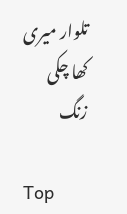تلوار میری کھا چکی زنگ

Top